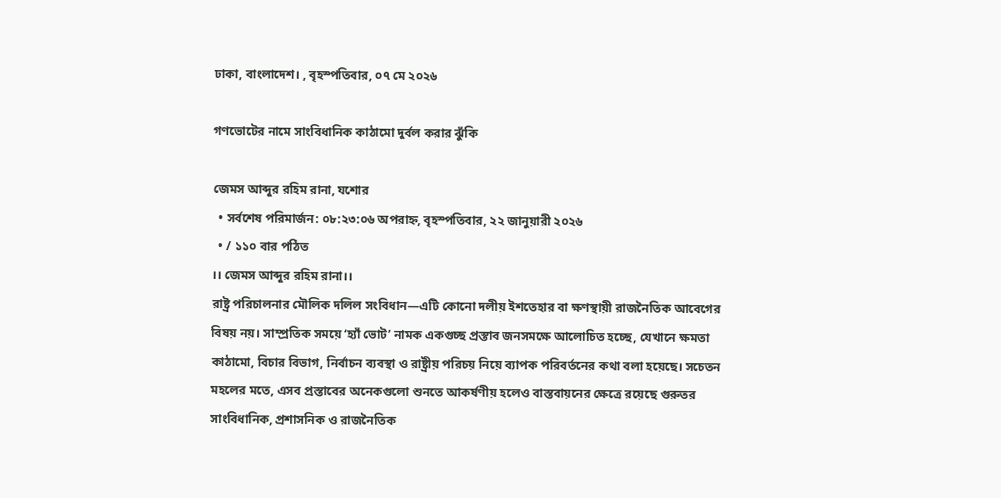ঢাকা, বাংলাদেশ। , বৃহস্পতিবার, ০৭ মে ২০২৬

গণভোটের নামে সাংবিধানিক কাঠামো দুর্বল করার ঝুঁকি

জেমস আব্দুর রহিম রানা, যশোর
  • সর্বশেষ পরিমার্জন: ০৮:২৩:০৬ অপরাহ্ন, বৃহস্পতিবার, ২২ জানুয়ারী ২০২৬
  • / ১১০ বার পঠিত
।। জেমস আব্দুর রহিম রানা।।
রাষ্ট্র পরিচালনার মৌলিক দলিল সংবিধান—এটি কোনো দলীয় ইশতেহার বা ক্ষণস্থায়ী রাজনৈতিক আবেগের বিষয় নয়। সাম্প্রতিক সময়ে ‘হ্যাঁ ভোট’ নামক একগুচ্ছ প্রস্তাব জনসমক্ষে আলোচিত হচ্ছে, যেখানে ক্ষমতা কাঠামো, বিচার বিভাগ, নির্বাচন ব্যবস্থা ও রাষ্ট্রীয় পরিচয় নিয়ে ব্যাপক পরিবর্তনের কথা বলা হয়েছে। সচেতন মহলের মতে, এসব প্রস্তাবের অনেকগুলো শুনতে আকর্ষণীয় হলেও বাস্তবায়নের ক্ষেত্রে রয়েছে গুরুতর সাংবিধানিক, প্রশাসনিক ও রাজনৈতিক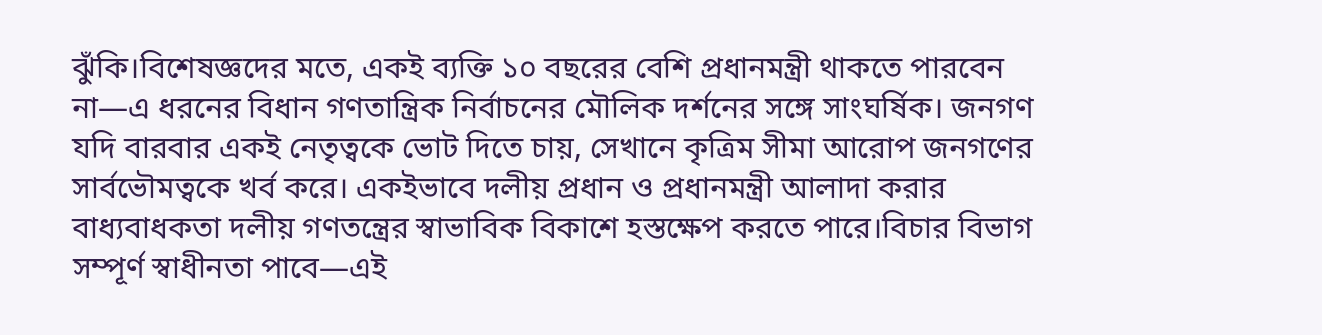ঝুঁকি।বিশেষজ্ঞদের মতে, একই ব্যক্তি ১০ বছরের বেশি প্রধানমন্ত্রী থাকতে পারবেন না—এ ধরনের বিধান গণতান্ত্রিক নির্বাচনের মৌলিক দর্শনের সঙ্গে সাংঘর্ষিক। জনগণ যদি বারবার একই নেতৃত্বকে ভোট দিতে চায়, সেখানে কৃত্রিম সীমা আরোপ জনগণের সার্বভৌমত্বকে খর্ব করে। একইভাবে দলীয় প্রধান ও প্রধানমন্ত্রী আলাদা করার বাধ্যবাধকতা দলীয় গণতন্ত্রের স্বাভাবিক বিকাশে হস্তক্ষেপ করতে পারে।বিচার বিভাগ সম্পূর্ণ স্বাধীনতা পাবে—এই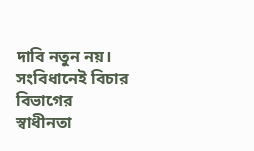দাবি নতুন নয়। সংবিধানেই বিচার বিভাগের স্বাধীনতা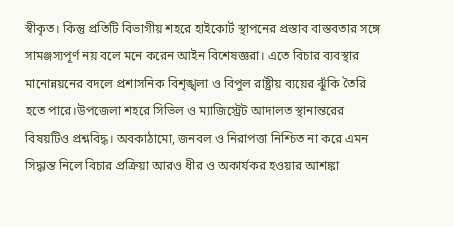স্বীকৃত। কিন্তু প্রতিটি বিভাগীয় শহরে হাইকোর্ট স্থাপনের প্রস্তাব বাস্তবতার সঙ্গে সামঞ্জস্যপূর্ণ নয় বলে মনে করেন আইন বিশেষজ্ঞরা। এতে বিচার ব্যবস্থার মানোন্নয়নের বদলে প্রশাসনিক বিশৃঙ্খলা ও বিপুল রাষ্ট্রীয় ব্যয়ের ঝুঁকি তৈরি হতে পারে।উপজেলা শহরে সিভিল ও ম্যাজিস্ট্রেট আদালত স্থানান্তরের বিষয়টিও প্রশ্নবিদ্ধ। অবকাঠামো, জনবল ও নিরাপত্তা নিশ্চিত না করে এমন সিদ্ধান্ত নিলে বিচার প্রক্রিয়া আরও ধীর ও অকার্যকর হওয়ার আশঙ্কা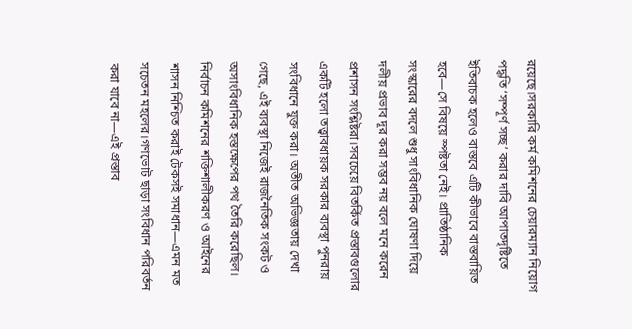রয়েছে।সরকারি কর্ম কমিশনের চেয়ারম্যান নিয়োগ পদ্ধতি ‘সম্পূর্ণ সচ্ছ’ করার দাবি আপাতদৃষ্টিতে ইতিবাচক হলেও বাস্তবে এটি কীভাবে বাস্তবায়িত হবে—সে বিষয়ে স্পষ্টতা নেই। প্রাতিষ্ঠানিক সংস্কারের বদলে শুধু সাংবিধানিক ঘোষণা দিয়ে দলীয় প্রভাব দূর করা সম্ভব নয় বলে মনে করেন প্রশাসন সংশ্লিষ্টরা।সবচেয়ে বিতর্কিত প্রস্তাবগুলোর একটি হলো তত্ত্বাবধায়ক সরকার ব্যবস্থা পুনরায় সংবিধানে যুক্ত করা। অতীত অভিজ্ঞতায় দেখা গেছে, এই ব্যবস্থা নিজেই রাজনৈতিক সংকট ও অসাংবিধানিক হস্তক্ষেপের পথ তৈরি করেছিল। নির্বাচন কমিশনের শক্তিশালীকরণ ও আইনের শাসন নিশ্চিত করাই টেকসই সমাধান—এমন মত সচেতন মহলের।গণভোট ছাড়া সংবিধান পরিবর্তন করা যাবে না—এই প্রস্তাব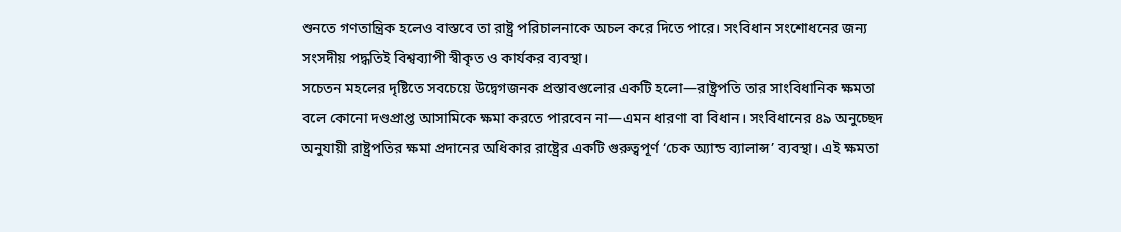শুনতে গণতান্ত্রিক হলেও বাস্তবে তা রাষ্ট্র পরিচালনাকে অচল করে দিতে পারে। সংবিধান সংশোধনের জন্য সংসদীয় পদ্ধতিই বিশ্বব্যাপী স্বীকৃত ও কার্যকর ব্যবস্থা।
সচেতন মহলের দৃষ্টিতে সবচেয়ে উদ্বেগজনক প্রস্তাবগুলোর একটি হলো—রাষ্ট্রপতি তার সাংবিধানিক ক্ষমতা বলে কোনো দণ্ডপ্রাপ্ত আসামিকে ক্ষমা করতে পারবেন না—এমন ধারণা বা বিধান। সংবিধানের ৪৯ অনুচ্ছেদ অনুযায়ী রাষ্ট্রপতির ক্ষমা প্রদানের অধিকার রাষ্ট্রের একটি গুরুত্বপূর্ণ ‘চেক অ্যান্ড ব্যালান্স’ ব্যবস্থা। এই ক্ষমতা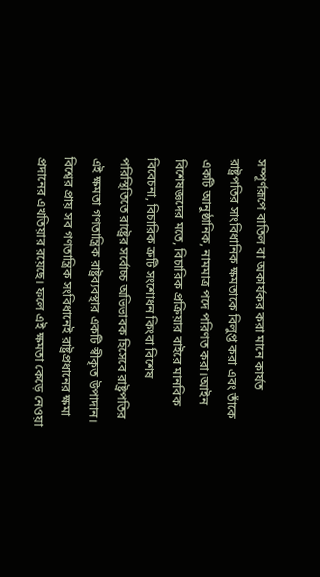সম্পূর্ণরূপে বাতিল বা অকার্যকর করা মানে কার্যত রাষ্ট্রপতির সাংবিধানিক ক্ষমতাকে বিলুপ্ত করা এবং তাঁকে একটি আনুষ্ঠানিক, নামমাত্র পদে পরিণত করা।আইন বিশেষজ্ঞদের মতে, বিচারিক প্রক্রিয়ার বাইরে মানবিক বিবেচনা, বিচারিক ত্রুটি সংশোধন কিংবা বিশেষ পরিস্থিতিতে রাষ্ট্রের সর্বোচ্চ অভিভাবক হিসেবে রাষ্ট্রপতির এই ক্ষমতা গণতান্ত্রিক রাষ্ট্রব্যবস্থার একটি স্বীকৃত উপাদান। বিশ্বের প্রায় সব গণতান্ত্রিক সংবিধানেই রাষ্ট্রপ্রধানের ক্ষমা প্রদানের এখতিয়ার রয়েছে। ফলে এই ক্ষমতা কেড়ে নেওয়া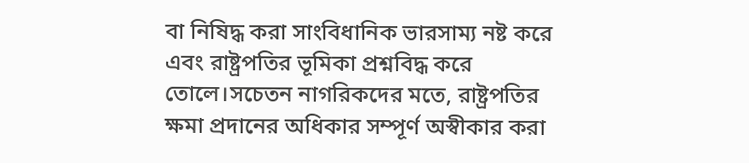বা নিষিদ্ধ করা সাংবিধানিক ভারসাম্য নষ্ট করে এবং রাষ্ট্রপতির ভূমিকা প্রশ্নবিদ্ধ করে তোলে।সচেতন নাগরিকদের মতে, রাষ্ট্রপতির ক্ষমা প্রদানের অধিকার সম্পূর্ণ অস্বীকার করা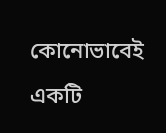কোনোভাবেই একটি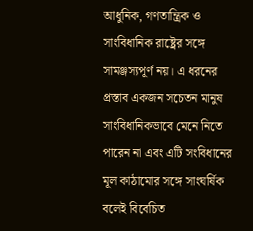আধুনিক, গণতান্ত্রিক ও সাংবিধানিক রাষ্ট্রের সঙ্গে সামঞ্জস্যপূর্ণ নয়। এ ধরনের প্রস্তাব একজন সচেতন মানুষ সাংবিধানিকভাবে মেনে নিতে পারেন না এবং এটি সংবিধানের মূল কাঠামোর সঙ্গে সাংঘর্ষিক বলেই বিবেচিত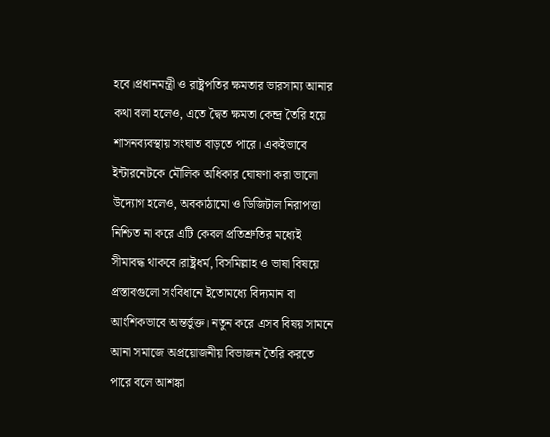হবে।প্রধানমন্ত্রী ও রাষ্ট্রপতির ক্ষমতার ভারসাম্য আনার কথা বলা হলেও, এতে দ্বৈত ক্ষমতা কেন্দ্র তৈরি হয়ে শাসনব্যবস্থায় সংঘাত বাড়তে পারে। একইভাবে ইন্টারনেটকে মৌলিক অধিকার ঘোষণা করা ভালো উদ্যোগ হলেও, অবকাঠামো ও ডিজিটাল নিরাপত্তা নিশ্চিত না করে এটি কেবল প্রতিশ্রুতির মধ্যেই সীমাবদ্ধ থাকবে।রাষ্ট্রধর্ম, বিসমিল্লাহ ও ভাষা বিষয়ে প্রস্তাবগুলো সংবিধানে ইতোমধ্যে বিদ্যমান বা আংশিকভাবে অন্তর্ভুক্ত। নতুন করে এসব বিষয় সামনে আনা সমাজে অপ্রয়োজনীয় বিভাজন তৈরি করতে পারে বলে আশঙ্কা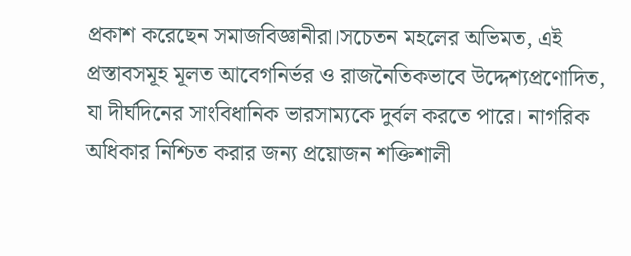প্রকাশ করেছেন সমাজবিজ্ঞানীরা।সচেতন মহলের অভিমত, এই প্রস্তাবসমূহ মূলত আবেগনির্ভর ও রাজনৈতিকভাবে উদ্দেশ্যপ্রণোদিত, যা দীর্ঘদিনের সাংবিধানিক ভারসাম্যকে দুর্বল করতে পারে। নাগরিক অধিকার নিশ্চিত করার জন্য প্রয়োজন শক্তিশালী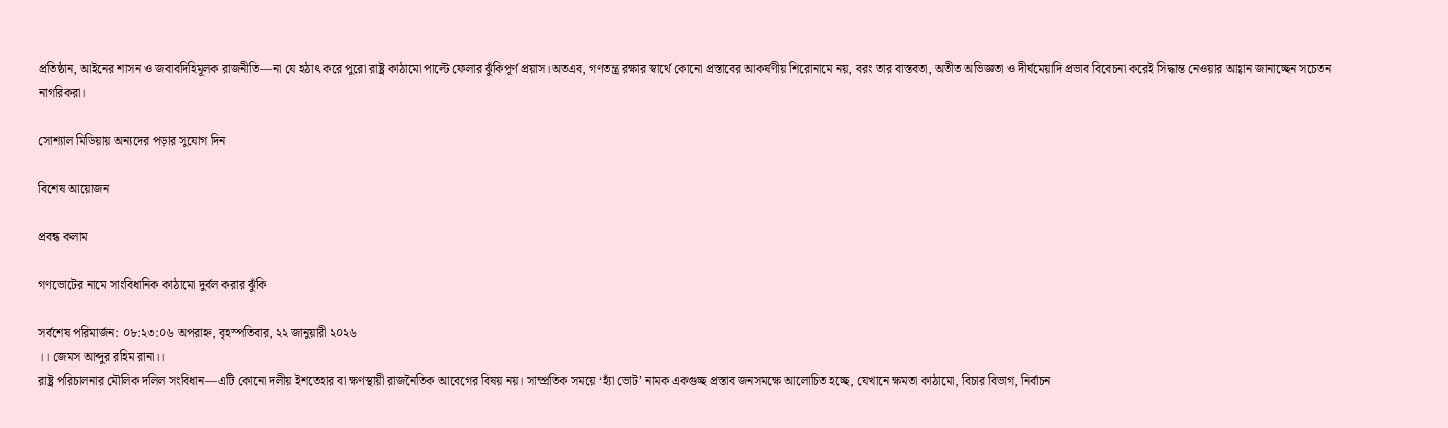প্রতিষ্ঠান, আইনের শাসন ও জবাবদিহিমূলক রাজনীতি—না যে হঠাৎ করে পুরো রাষ্ট্র কাঠামো পাল্টে ফেলার ঝুঁকিপূর্ণ প্রয়াস।অতএব, গণতন্ত্র রক্ষার স্বার্থে কোনো প্রস্তাবের আকর্ষণীয় শিরোনামে নয়, বরং তার বাস্তবতা, অতীত অভিজ্ঞতা ও দীর্ঘমেয়াদি প্রভাব বিবেচনা করেই সিদ্ধান্ত নেওয়ার আহ্বান জানাচ্ছেন সচেতন নাগরিকরা।

সোশ্যাল মিডিয়ায় অন্যদের পড়ার সুযোগ দিন

বিশেষ আয়োজন

প্রবন্ধ কলাম

গণভোটের নামে সাংবিধানিক কাঠামো দুর্বল করার ঝুঁকি

সর্বশেষ পরিমার্জন: ০৮:২৩:০৬ অপরাহ্ন, বৃহস্পতিবার, ২২ জানুয়ারী ২০২৬
।। জেমস আব্দুর রহিম রানা।।
রাষ্ট্র পরিচালনার মৌলিক দলিল সংবিধান—এটি কোনো দলীয় ইশতেহার বা ক্ষণস্থায়ী রাজনৈতিক আবেগের বিষয় নয়। সাম্প্রতিক সময়ে ‘হ্যাঁ ভোট’ নামক একগুচ্ছ প্রস্তাব জনসমক্ষে আলোচিত হচ্ছে, যেখানে ক্ষমতা কাঠামো, বিচার বিভাগ, নির্বাচন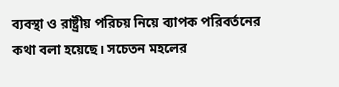ব্যবস্থা ও রাষ্ট্রীয় পরিচয় নিয়ে ব্যাপক পরিবর্তনের কথা বলা হয়েছে। সচেতন মহলের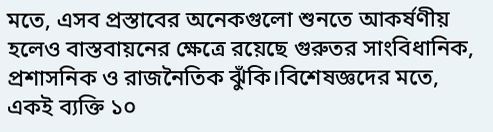মতে, এসব প্রস্তাবের অনেকগুলো শুনতে আকর্ষণীয় হলেও বাস্তবায়নের ক্ষেত্রে রয়েছে গুরুতর সাংবিধানিক, প্রশাসনিক ও রাজনৈতিক ঝুঁকি।বিশেষজ্ঞদের মতে, একই ব্যক্তি ১০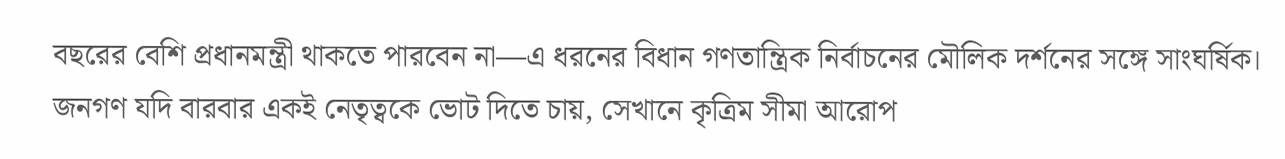বছরের বেশি প্রধানমন্ত্রী থাকতে পারবেন না—এ ধরনের বিধান গণতান্ত্রিক নির্বাচনের মৌলিক দর্শনের সঙ্গে সাংঘর্ষিক। জনগণ যদি বারবার একই নেতৃত্বকে ভোট দিতে চায়, সেখানে কৃত্রিম সীমা আরোপ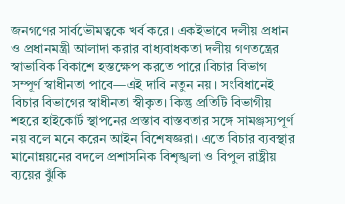জনগণের সার্বভৌমত্বকে খর্ব করে। একইভাবে দলীয় প্রধান ও প্রধানমন্ত্রী আলাদা করার বাধ্যবাধকতা দলীয় গণতন্ত্রের স্বাভাবিক বিকাশে হস্তক্ষেপ করতে পারে।বিচার বিভাগ সম্পূর্ণ স্বাধীনতা পাবে—এই দাবি নতুন নয়। সংবিধানেই বিচার বিভাগের স্বাধীনতা স্বীকৃত। কিন্তু প্রতিটি বিভাগীয় শহরে হাইকোর্ট স্থাপনের প্রস্তাব বাস্তবতার সঙ্গে সামঞ্জস্যপূর্ণ নয় বলে মনে করেন আইন বিশেষজ্ঞরা। এতে বিচার ব্যবস্থার মানোন্নয়নের বদলে প্রশাসনিক বিশৃঙ্খলা ও বিপুল রাষ্ট্রীয় ব্যয়ের ঝুঁকি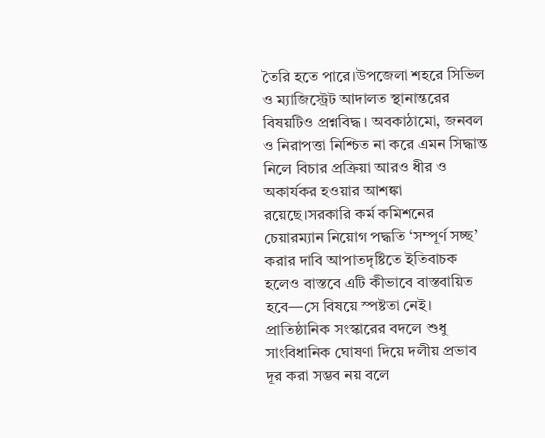তৈরি হতে পারে।উপজেলা শহরে সিভিল ও ম্যাজিস্ট্রেট আদালত স্থানান্তরের বিষয়টিও প্রশ্নবিদ্ধ। অবকাঠামো, জনবল ও নিরাপত্তা নিশ্চিত না করে এমন সিদ্ধান্ত নিলে বিচার প্রক্রিয়া আরও ধীর ও অকার্যকর হওয়ার আশঙ্কা রয়েছে।সরকারি কর্ম কমিশনের চেয়ারম্যান নিয়োগ পদ্ধতি ‘সম্পূর্ণ সচ্ছ’ করার দাবি আপাতদৃষ্টিতে ইতিবাচক হলেও বাস্তবে এটি কীভাবে বাস্তবায়িত হবে—সে বিষয়ে স্পষ্টতা নেই। প্রাতিষ্ঠানিক সংস্কারের বদলে শুধু সাংবিধানিক ঘোষণা দিয়ে দলীয় প্রভাব দূর করা সম্ভব নয় বলে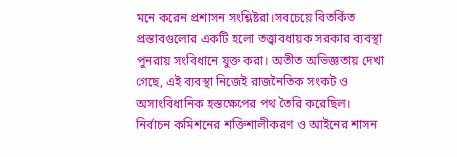মনে করেন প্রশাসন সংশ্লিষ্টরা।সবচেয়ে বিতর্কিত প্রস্তাবগুলোর একটি হলো তত্ত্বাবধায়ক সরকার ব্যবস্থা পুনরায় সংবিধানে যুক্ত করা। অতীত অভিজ্ঞতায় দেখা গেছে, এই ব্যবস্থা নিজেই রাজনৈতিক সংকট ও অসাংবিধানিক হস্তক্ষেপের পথ তৈরি করেছিল। নির্বাচন কমিশনের শক্তিশালীকরণ ও আইনের শাসন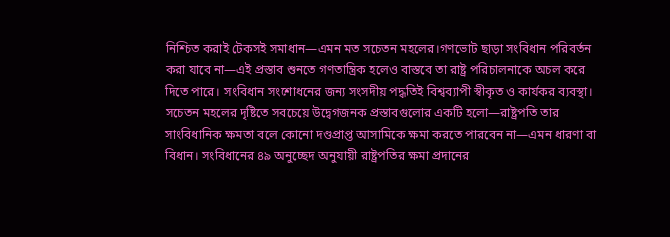নিশ্চিত করাই টেকসই সমাধান—এমন মত সচেতন মহলের।গণভোট ছাড়া সংবিধান পরিবর্তন করা যাবে না—এই প্রস্তাব শুনতে গণতান্ত্রিক হলেও বাস্তবে তা রাষ্ট্র পরিচালনাকে অচল করে দিতে পারে। সংবিধান সংশোধনের জন্য সংসদীয় পদ্ধতিই বিশ্বব্যাপী স্বীকৃত ও কার্যকর ব্যবস্থা।
সচেতন মহলের দৃষ্টিতে সবচেয়ে উদ্বেগজনক প্রস্তাবগুলোর একটি হলো—রাষ্ট্রপতি তার সাংবিধানিক ক্ষমতা বলে কোনো দণ্ডপ্রাপ্ত আসামিকে ক্ষমা করতে পারবেন না—এমন ধারণা বা বিধান। সংবিধানের ৪৯ অনুচ্ছেদ অনুযায়ী রাষ্ট্রপতির ক্ষমা প্রদানের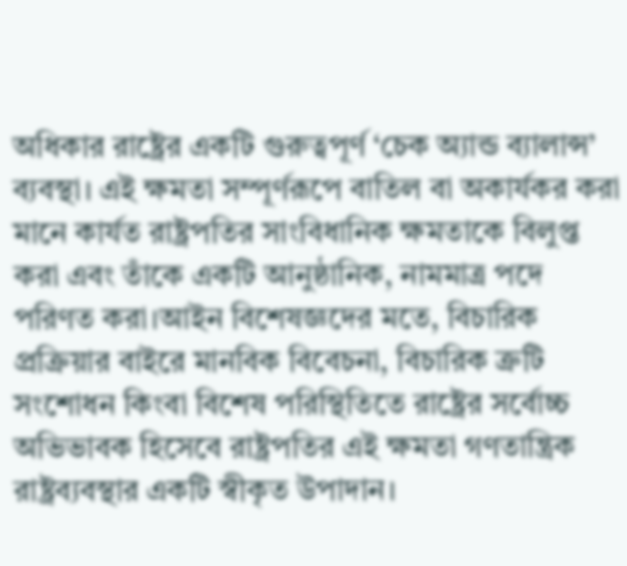অধিকার রাষ্ট্রের একটি গুরুত্বপূর্ণ ‘চেক অ্যান্ড ব্যালান্স’ ব্যবস্থা। এই ক্ষমতা সম্পূর্ণরূপে বাতিল বা অকার্যকর করা মানে কার্যত রাষ্ট্রপতির সাংবিধানিক ক্ষমতাকে বিলুপ্ত করা এবং তাঁকে একটি আনুষ্ঠানিক, নামমাত্র পদে পরিণত করা।আইন বিশেষজ্ঞদের মতে, বিচারিক প্রক্রিয়ার বাইরে মানবিক বিবেচনা, বিচারিক ত্রুটি সংশোধন কিংবা বিশেষ পরিস্থিতিতে রাষ্ট্রের সর্বোচ্চ অভিভাবক হিসেবে রাষ্ট্রপতির এই ক্ষমতা গণতান্ত্রিক রাষ্ট্রব্যবস্থার একটি স্বীকৃত উপাদান।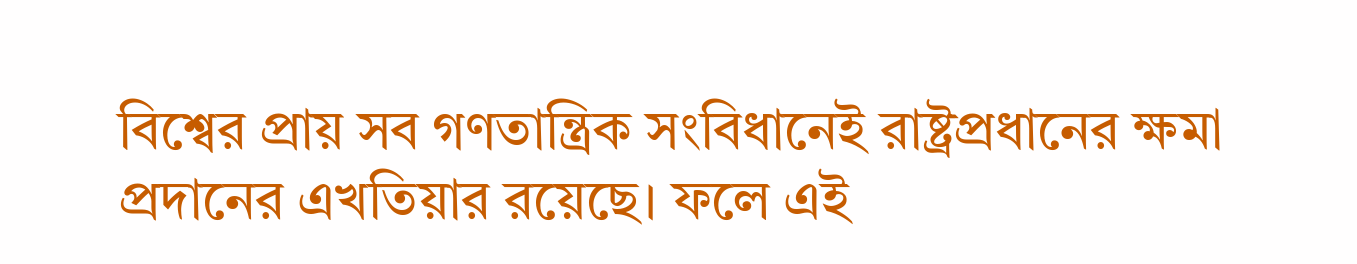বিশ্বের প্রায় সব গণতান্ত্রিক সংবিধানেই রাষ্ট্রপ্রধানের ক্ষমা প্রদানের এখতিয়ার রয়েছে। ফলে এই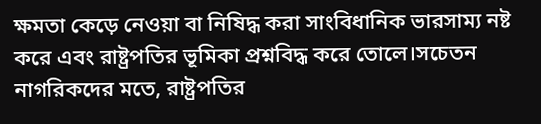ক্ষমতা কেড়ে নেওয়া বা নিষিদ্ধ করা সাংবিধানিক ভারসাম্য নষ্ট করে এবং রাষ্ট্রপতির ভূমিকা প্রশ্নবিদ্ধ করে তোলে।সচেতন নাগরিকদের মতে, রাষ্ট্রপতির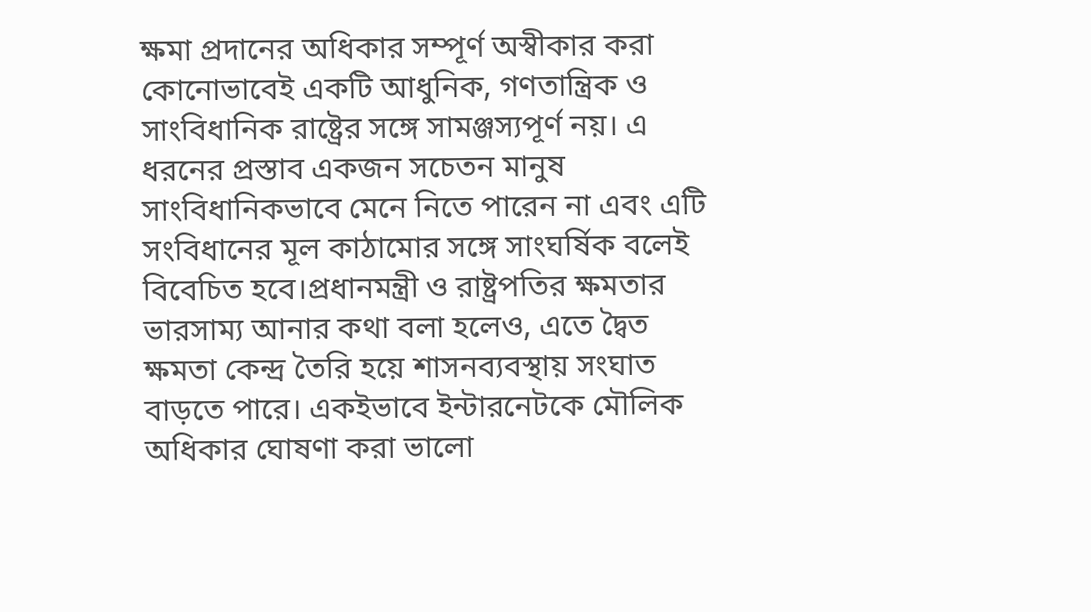ক্ষমা প্রদানের অধিকার সম্পূর্ণ অস্বীকার করা কোনোভাবেই একটি আধুনিক, গণতান্ত্রিক ও সাংবিধানিক রাষ্ট্রের সঙ্গে সামঞ্জস্যপূর্ণ নয়। এ ধরনের প্রস্তাব একজন সচেতন মানুষ সাংবিধানিকভাবে মেনে নিতে পারেন না এবং এটি সংবিধানের মূল কাঠামোর সঙ্গে সাংঘর্ষিক বলেই বিবেচিত হবে।প্রধানমন্ত্রী ও রাষ্ট্রপতির ক্ষমতার ভারসাম্য আনার কথা বলা হলেও, এতে দ্বৈত ক্ষমতা কেন্দ্র তৈরি হয়ে শাসনব্যবস্থায় সংঘাত বাড়তে পারে। একইভাবে ইন্টারনেটকে মৌলিক অধিকার ঘোষণা করা ভালো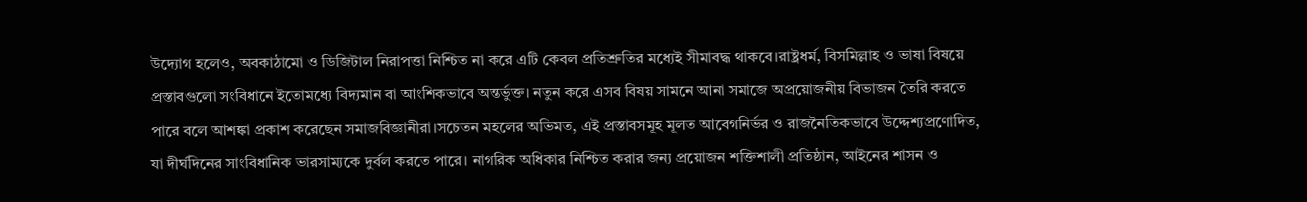উদ্যোগ হলেও, অবকাঠামো ও ডিজিটাল নিরাপত্তা নিশ্চিত না করে এটি কেবল প্রতিশ্রুতির মধ্যেই সীমাবদ্ধ থাকবে।রাষ্ট্রধর্ম, বিসমিল্লাহ ও ভাষা বিষয়ে প্রস্তাবগুলো সংবিধানে ইতোমধ্যে বিদ্যমান বা আংশিকভাবে অন্তর্ভুক্ত। নতুন করে এসব বিষয় সামনে আনা সমাজে অপ্রয়োজনীয় বিভাজন তৈরি করতে পারে বলে আশঙ্কা প্রকাশ করেছেন সমাজবিজ্ঞানীরা।সচেতন মহলের অভিমত, এই প্রস্তাবসমূহ মূলত আবেগনির্ভর ও রাজনৈতিকভাবে উদ্দেশ্যপ্রণোদিত, যা দীর্ঘদিনের সাংবিধানিক ভারসাম্যকে দুর্বল করতে পারে। নাগরিক অধিকার নিশ্চিত করার জন্য প্রয়োজন শক্তিশালী প্রতিষ্ঠান, আইনের শাসন ও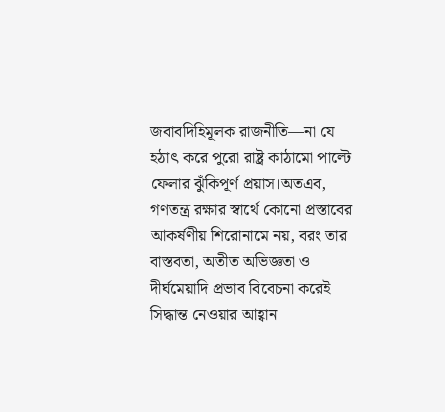জবাবদিহিমূলক রাজনীতি—না যে হঠাৎ করে পুরো রাষ্ট্র কাঠামো পাল্টে ফেলার ঝুঁকিপূর্ণ প্রয়াস।অতএব, গণতন্ত্র রক্ষার স্বার্থে কোনো প্রস্তাবের আকর্ষণীয় শিরোনামে নয়, বরং তার বাস্তবতা, অতীত অভিজ্ঞতা ও দীর্ঘমেয়াদি প্রভাব বিবেচনা করেই সিদ্ধান্ত নেওয়ার আহ্বান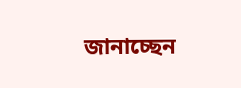জানাচ্ছেন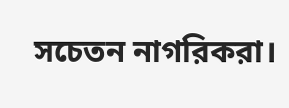সচেতন নাগরিকরা।